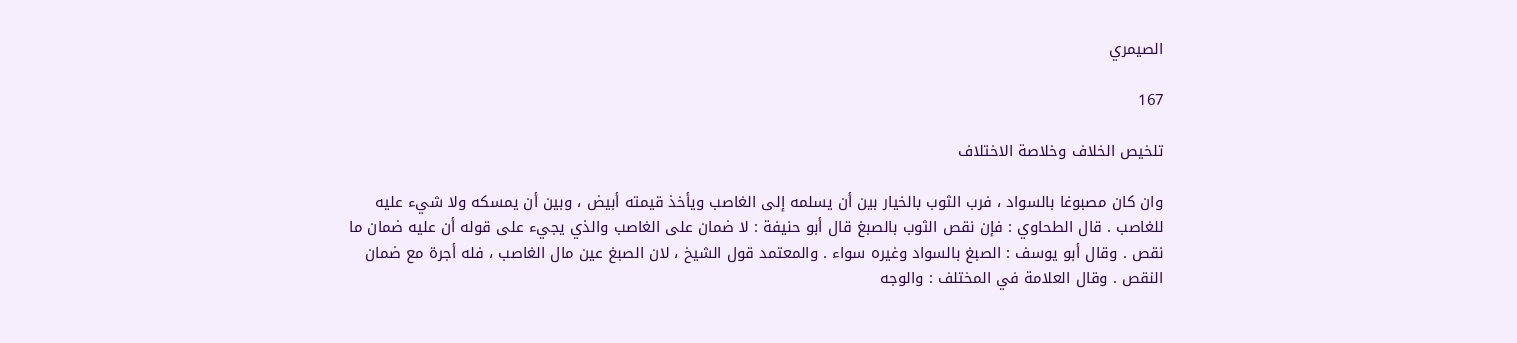الصيمري

167

تلخيص الخلاف وخلاصة الاختلاف

وان كان مصبوغا بالسواد ، فرب الثوب بالخيار بين أن يسلمه إلى الغاصب ويأخذ قيمته أبيض ، وبين أن يمسكه ولا شيء عليه للغاصب . قال الطحاوي : فإن نقص الثوب بالصبغ قال أبو حنيفة : لا ضمان على الغاصب والذي يجيء على قوله أن عليه ضمان ما نقص . وقال أبو يوسف : الصبغ بالسواد وغيره سواء . والمعتمد قول الشيخ ، لان الصبغ عين مال الغاصب ، فله أجرة مع ضمان النقص . وقال العلامة في المختلف : والوجه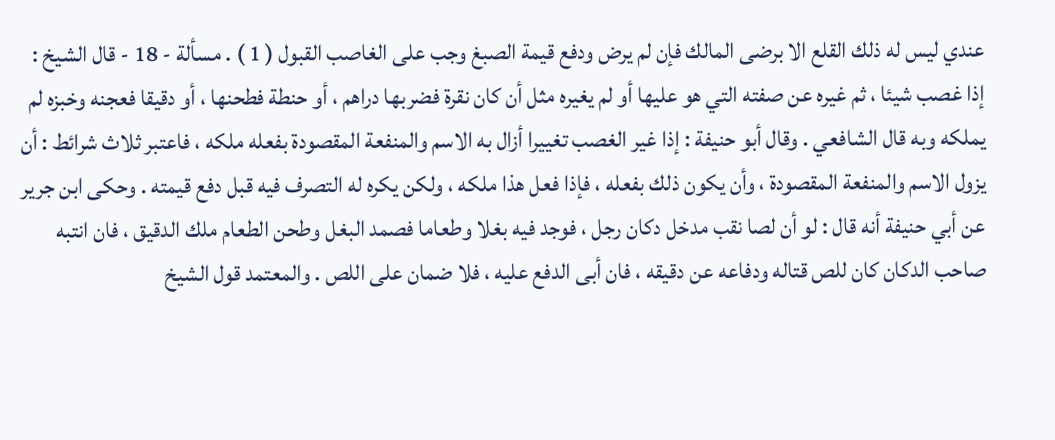عندي ليس له ذلك القلع الا برضى المالك فإن لم يرض ودفع قيمة الصبغ وجب على الغاصب القبول ( 1 ) . مسألة - 18 - قال الشيخ : إذا غصب شيئا ، ثم غيره عن صفته التي هو عليها أو لم يغيره مثل أن كان نقرة فضربها دراهم ، أو حنطة فطحنها ، أو دقيقا فعجنه وخبزه لم يملكه وبه قال الشافعي . وقال أبو حنيفة : إذا غير الغصب تغييرا أزال به الاسم والمنفعة المقصودة بفعله ملكه ، فاعتبر ثلاث شرائط : أن يزول الاسم والمنفعة المقصودة ، وأن يكون ذلك بفعله ، فإذا فعل هذا ملكه ، ولكن يكره له التصرف فيه قبل دفع قيمته . وحكى ابن جرير عن أبي حنيفة أنه قال : لو أن لصا نقب مدخل دكان رجل ، فوجد فيه بغلا وطعاما فصمد البغل وطحن الطعام ملك الدقيق ، فان انتبه صاحب الدكان كان للص قتاله ودفاعه عن دقيقه ، فان أبى الدفع عليه ، فلا ضمان على اللص . والمعتمد قول الشيخ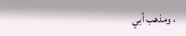، ومذهب أبي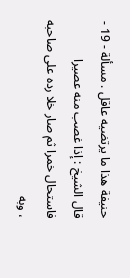حنيفة هذا ما يرتضيه عاقل . مسألة - 19 - قال الشيخ : إذا غصب منه عصيرا فاستحال خمرا ثم صار خلا رده على صاحبه ، وبه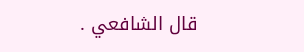قال الشافعي .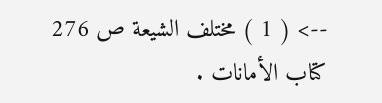--> ( 1 ) مختلف الشيعة ص 276 كتاب الأمانات .